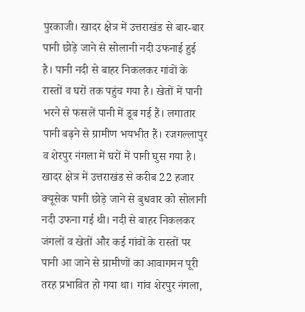पुरकाजी। खादर क्षेत्र में उत्तराखंड से बार-बार पानी छोड़े जाने से सोलानी नदी उफनाई हुई है। पानी नदी से बाहर निकलकर गांवों के रास्तों व घरों तक पहुंच गया है। खेतों में पानी भरने से फसलें पानी में डूब गई हैं। लगातार पानी बढ़ने से ग्रामीण भयभीत हैं। रजगल्लापुर व शेरपुर नंगला में घरों में पानी घुस गया है।
खादर क्षेत्र में उत्तराखंड से करीब 22 हजार क्यूसेक पानी छोड़े जाने से बुधवार को सोलानी नदी उफना गई थी। नदी से बाहर निकलकर जंगलों व खेतों और कई गांवों के रास्तों पर पानी आ जाने से ग्रामीणों का आवागमन पूरी तरह प्रभावित हो गया था। गांव शेरपुर नंगला,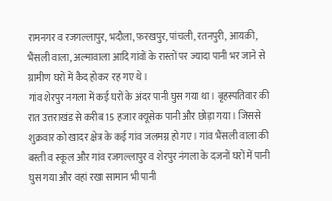रामनगर व रजगल्लापुर, भदौला, फ़रखपुर, पांचली, रतनपुरी, आयक़ी, भैंसली वाला, अल्मावाला आदि गांवों के रास्तों पर ज्यादा पानी भर जाने से ग्रामीण घरों में कैद होकर रह गए थे।
गांव शेरपुर नगला में कई घरों के अंदर पानी घुस गया था। बृहस्पतिवार की रात उत्तराखंड से करीब 15 हजार क्यूसेक पानी और छोड़ा गया। जिससे शुक्रवार को खादर क्षेत्र के कई गांव जलमग्न हो गए। गांव भैंसली वाला की बस्ती व स्कूल और गांव रजगल्लापुर व शेरपुर नंगला के दजनों घरों में पानी घुस गया और वहां रखा सामान भी पानी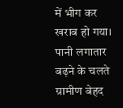में भीग कर खराब हो गया। पानी लगातार बढ़ने के चलते ग्रामीण बेहद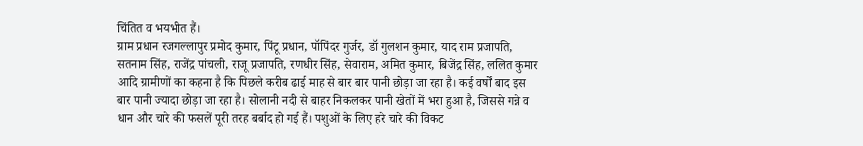चिंतित व भयभीत हैं।
ग्राम प्रधान रजगल्लापुर प्रमोद कुमार, पिंटू प्रधान, पॉपिंदर गुर्जर, डॉ गुलशन कुमार, याद राम प्रजापति, सतनाम सिंह, राजेंद्र पांचली, राजू प्रजापति, रणधीर सिंह, सेवाराम, अमित कुमार, बिजेंद्र सिंह, ललित कुमार आदि ग्रामीणों का कहना है कि पिछले करीब ढाई माह से बार बार पानी छोड़ा जा रहा है। कई वर्षों बाद इस बार पानी ज्यादा छोड़ा जा रहा है। सोलानी नदी से बाहर निकलकर पानी खेतों में भरा हुआ है, जिससे गन्ने व धान और चारे की फसलें पूरी तरह बर्बाद हो गई हैं। पशुओं के लिए हरे चारे की विकट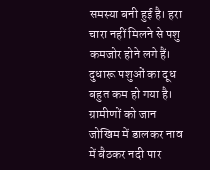समस्या बनी हुई है। हरा चारा नहीं मिलने से पशु कमजोर होने लगे हैं। दुधारू पशुओं का दूध बहुत कम हो गया है।
ग्रामीणों को जान जोखिम में डालकर नाव में बैठकर नदी पार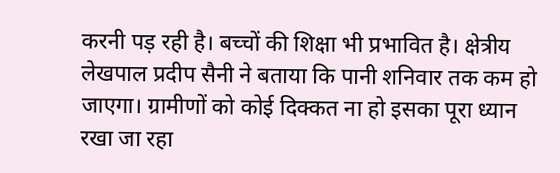करनी पड़ रही है। बच्चों की शिक्षा भी प्रभावित है। क्षेत्रीय लेखपाल प्रदीप सैनी ने बताया कि पानी शनिवार तक कम हो जाएगा। ग्रामीणों को कोई दिक्कत ना हो इसका पूरा ध्यान रखा जा रहा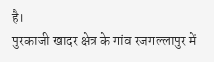है।
पुरकाजी खादर क्षेत्र के गांव रजगल्लापुर में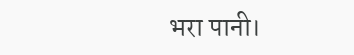भरा पानी।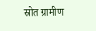स्रोत ग्रामीण